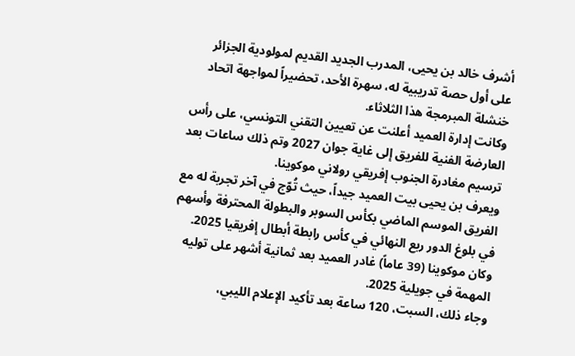أشرف خالد بن يحيى، المدرب الجديد القديم لمولودية الجزائر على أول حصة تدريبية له، سهرة الأحد، تحضيراً لمواجهة اتحاد خنشلة المبرمجة هذا الثلاثاء.
وكانت إدارة العميد أعلنت عن تعيين التقني التونسي، على رأس العارضة الفنية للفريق إلى غاية جوان 2027 وتم ذلك ساعات بعد ترسيم مغادرة الجنوب إفريقي رولاني موكوينا.
ويعرف بن يحيى بيت العميد جيداً، حيث تُوّج في آخر تجربة له مع الفريق الموسم الماضي بكأس السوبر والبطولة المحترفة وأسهم في بلوغ الدور ربع النهائي في كأس رابطة أبطال إفريقيا 2025.
وكان موكوينا (39 عاماً) غادر العميد بعد ثمانية أشهر على توليه المهمة في جويلية 2025.
وجاء ذلك، السبت، 120 ساعة بعد تأكيد الإعلام الليبي،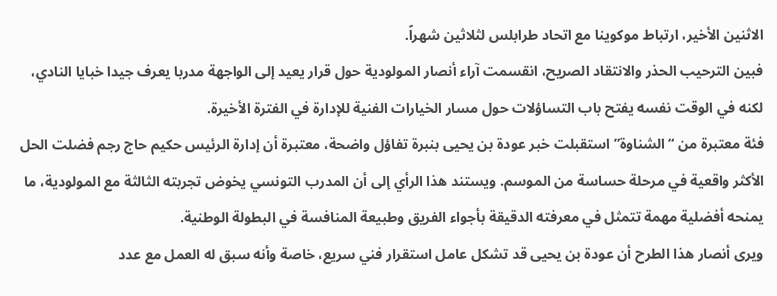الاثنين الأخير، ارتباط موكوينا مع اتحاد طرابلس لثلاثين شهراً.
فبين الترحيب الحذر والانتقاد الصريح، انقسمت آراء أنصار المولودية حول قرار يعيد إلى الواجهة مدربا يعرف جيدا خبايا النادي، لكنه في الوقت نفسه يفتح باب التساؤلات حول مسار الخيارات الفنية للإدارة في الفترة الأخيرة.
فئة معتبرة من “الشناوة” استقبلت خبر عودة بن يحيى بنبرة تفاؤل واضحة، معتبرة أن إدارة الرئيس حكيم حاج رجم فضلت الحل الأكثر واقعية في مرحلة حساسة من الموسم. ويستند هذا الرأي إلى أن المدرب التونسي يخوض تجربته الثالثة مع المولودية، ما يمنحه أفضلية مهمة تتمثل في معرفته الدقيقة بأجواء الفريق وطبيعة المنافسة في البطولة الوطنية.
ويرى أنصار هذا الطرح أن عودة بن يحيى قد تشكل عامل استقرار فني سريع، خاصة وأنه سبق له العمل مع عدد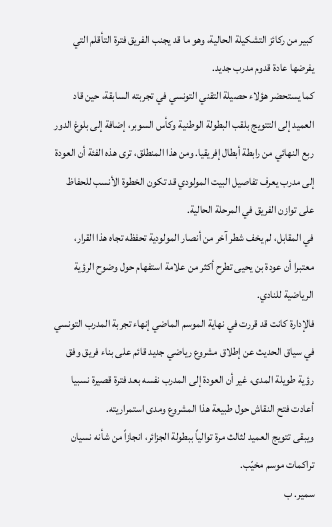كبير من ركائز التشكيلة الحالية، وهو ما قد يجنب الفريق فترة التأقلم التي يفرضها عادة قدوم مدرب جديد.
كما يستحضر هؤلاء حصيلة التقني التونسي في تجربته السابقة، حين قاد العميد إلى التتويج بلقب البطولة الوطنية وكأس السوبر، إضافة إلى بلوغ الدور ربع النهائي من رابطة أبطال إفريقيا. ومن هذا المنطلق، ترى هذه الفئة أن العودة إلى مدرب يعرف تفاصيل البيت المولودي قد تكون الخطوة الأنسب للحفاظ على توازن الفريق في المرحلة الحالية.
في المقابل، لم يخف شطر آخر من أنصار المولودية تحفظه تجاه هذا القرار، معتبرا أن عودة بن يحيى تطرح أكثر من علامة استفهام حول وضوح الرؤية الرياضية للنادي.
فالإدارة كانت قد قررت في نهاية الموسم الماضي إنهاء تجربة المدرب التونسي في سياق الحديث عن إطلاق مشروع رياضي جديد قائم على بناء فريق وفق رؤية طويلة المدى، غير أن العودة إلى المدرب نفسه بعد فترة قصيرة نسبيا أعادت فتح النقاش حول طبيعة هذا المشروع ومدى استمراريته.
ويبقى تتويج العميد لثالث مرة توالياً ببطولة الجزائر، انجازاً من شأنه نسيان تراكمات موسم مخيّب.
سمير. ب